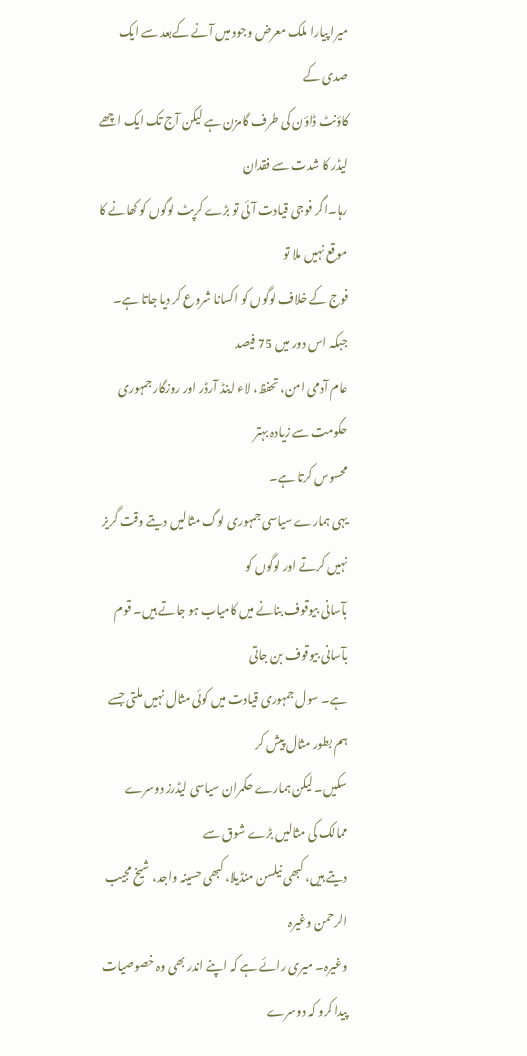میرا پیارا ملک معرض وجود میں آنے کےبعد سے ایک صدی کے
کاؤنٹ ڈاؤن کی طرف گامزن ہے لیکن آج تک ایک اچھے لیڈر کا شدت سے فقدان
رہا۔اگر فوجی قیادت آئی تو بڑے کرپٹ لوگوں کو کھانے کا موقع نہیں ملا تو
فوج کے خلاف لوگوں کو اکسانا شروع کر دیا جاتا ہے۔ جبکہ اس دور میں 75 فیصد
عام آدمی امن، تحفظ، لاء اینڈ آرڈر اور روزگار جمہوری حکومت سے زیادہ بہتر
محسوس کرتا ہے۔
یہی ہمارے سیاسی جمہوری لوگ مثالیں دیتے وقت گریز نہیں کرتے اور لوگوں کو
بآسانی بیوقوف بنانے میں کامیاب ہو جاتے ہیں۔ قوم بآسانی بیوقوف بن جاتی
ہے۔ سول جمہوری قیادت میں کوئی مثال نہیں ملتی جسے ہم بطور مثال پیش کر
سکیں۔ لیکن ہمارے حکمران سیاسی لیڈرز دوسرے ممالک کی مثالیں بڑے شوق سے
دیتے ہیں، کبھی نیلسن منڈیلا، کبھی حسینہ واجد، شیخ مجیب الرحمن وغیرہ
وغیرہ۔ میری رائے ہے کہ اپنے اندر بھی وہ خصوصیات پیدا کرو کہ دوسرے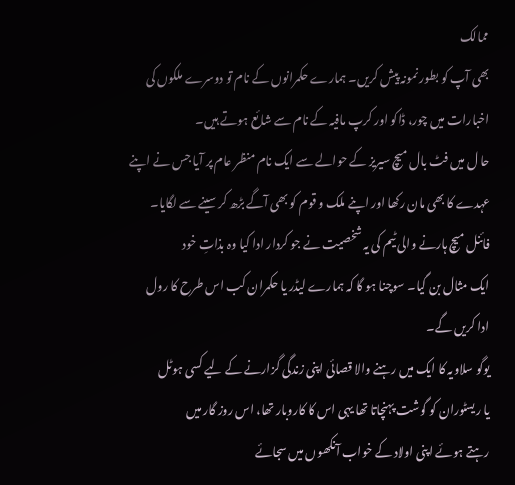ممالک
بھی آپ کو بطور نمونہ پیش کریں۔ ہمارے حکمرانوں کے نام تو دوسرے ملکوں کی
اخبارات میں چور، ڈاکو اور کرپ مافیہ کے نام سے شائع ہوتے ہیں۔
حا ل میں فٹ بال میچ سیریز کے حوالے سے ایک نام منظر عام پر آیا جس نے اپنے
عہدے کا بھی مان رکھا اور اپنے ملک و قوم کو بھی آگے بڑھ کر سینے سے لگایا۔
فائنل میچ ہارنے والی ٹیم کی یہ شخصیت نے جو کردار ادا کیا وہ بذاتِ خود
ایک مثال بن گیا۔ سوچنا ہو گا کہ ہمارے لیڈر یا حکمران کب اس طرح کا رول
ادا کریں گے۔
یوگو سلاویہ کا ایک میں رہنے والا قصائی اپنی زندگی گزارنے کے لیے کسی ہوٹل
یا ریسٹوران کو گوشت پہنچاتا تھا یہی اس کا کاروبار تھا، اس روز گار میں
رہتے ہوئے اپنی اولاد کے خواب آنکھوں میں سجائے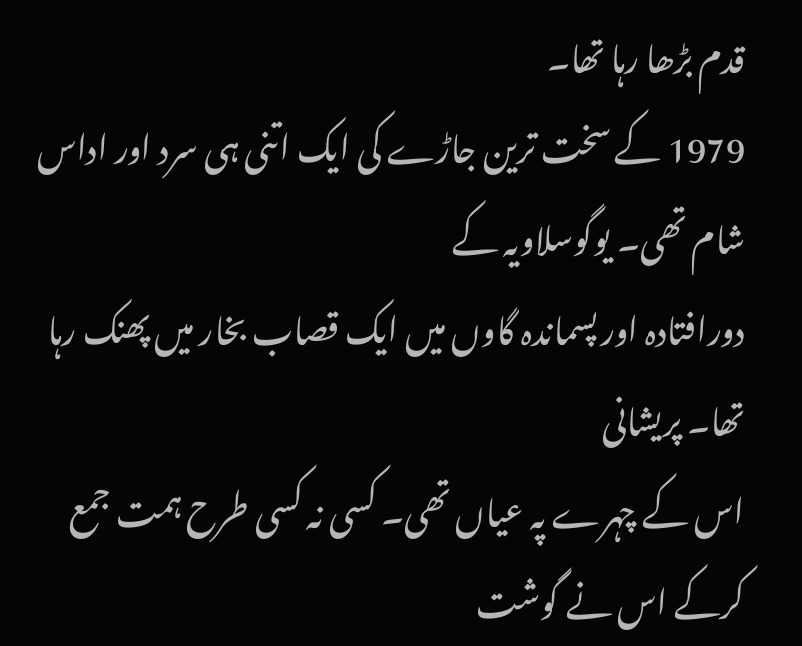قدم بڑھا رہا تھا۔
1979 کے سخت ترین جاڑے کی ایک اتنی ہی سرد اور اداس شام تھی۔ یوگوسلاویہ کے
دورافتادہ اور پسماندہ گاوں میں ایک قصاب بخار میں پھنک رہا تھا۔ پریشانی
اس کے چہرے پہ عیاں تھی۔ کسی نہ کسی طرح ہمت جمع کرکے اس نے گوشت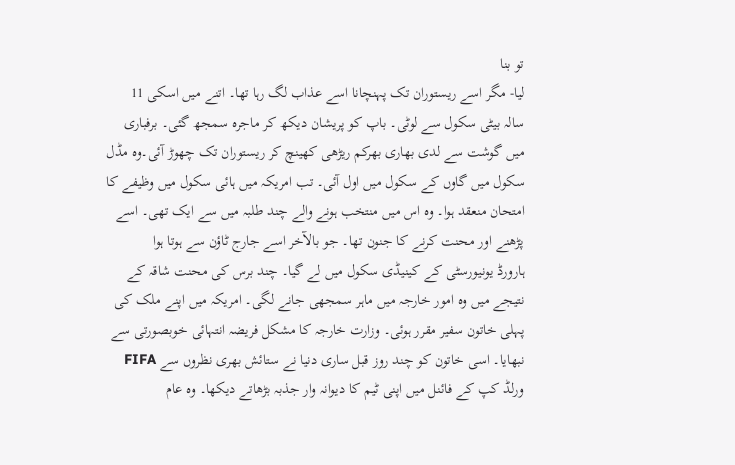تو بنا
لیا- مگر اسے ریستوران تک پہنچانا اسے عذاب لگ رہا تھا۔ اتنے میں اسکی 11
سالہ بیٹی سکول سے لوٹی۔ باپ کو پریشان دیکھ کر ماجرہ سمجھ گئی۔ برفباری
میں گوشت سے لدی بھاری بھرکم ریڑھی کھینچ کر ریستوران تک چھوڑ آئی۔وہ مڈل
سکول میں گاوں کے سکول میں اول آئی۔ تب امریکہ میں ہائی سکول میں وظیفے کا
امتحان منعقد ہوا۔ وہ اس میں منتخب ہونے والے چند طلبہ میں سے ایک تھی۔ اسے
پڑھنے اور محنت کرنے کا جنون تھا۔ جو بالآخر اسے جارج ٹاؤن سے ہوتا ہوا
ہارورڈ یونیورسٹی کے کینیڈی سکول میں لے گیا۔ چند برس کی محنت شاقہ کے
نتیجے میں وہ امور خارجہ میں ماہر سمجھی جانے لگی۔ امریکہ میں اپنے ملک کی
پہلی خاتون سفیر مقرر ہوئی۔ وزارت خارجہ کا مشکل فریضہ انتہائی خوبصورتی سے
نبھایا۔ اسی خاتون کو چند روز قبل ساری دنیا نے ستائش بھری نظروں سے FIFA
ورلڈ کپ کے فائنل میں اپنی ٹیم کا دیوانہ وار جذبہ بڑھاتے دیکھا۔ وہ عام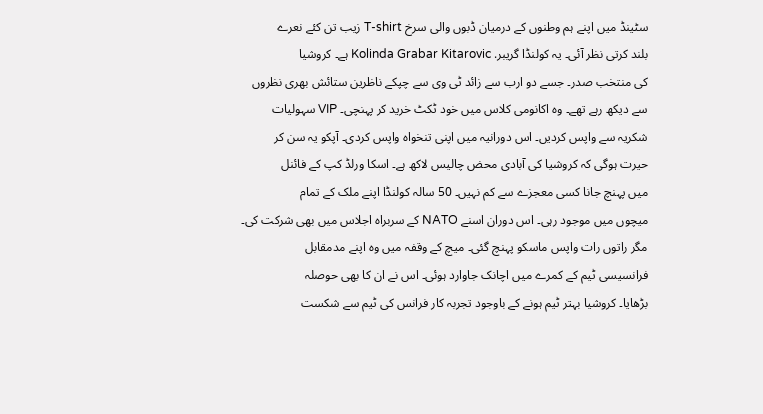سٹینڈ میں اپنے ہم وطنوں کے درمیان ڈبوں والی سرخ T-shirt زیب تن کئے نعرے
بلند کرتی نظر آئی۔ یہ کولنڈا گریبر. Kolinda Grabar Kitarovic ہے۔ کروشیا
کی منتخب صدر۔ جسے دو ارب سے زائد ٹی وی سے چپکے ناظرین ستائش بھری نظروں
سے دیکھ رہے تھے۔ وہ اکانومی کلاس میں خود ٹکٹ خرید کر پہنچی۔ VIP سہولیات
شکریہ سے واپس کردیں۔ اس دورانیہ میں اپنی تنخواہ واپس کردی۔ آپکو یہ سن کر
حیرت ہوگی کہ کروشیا کی آبادی محض چالیس لاکھ ہے۔ اسکا ورلڈ کپ کے فائنل
میں پہنچ جانا کسی معجزے سے کم نہیں۔ 50 سالہ کولنڈا اپنے ملک کے تمام
میچوں میں موجود رہی۔ اس دوران اسنے NATO کے سربراہ اجلاس میں بھی شرکت کی۔
مگر راتوں رات واپس ماسکو پہنچ گئی۔ میچ کے وقفہ میں وہ اپنے مدمقابل
فرانسیسی ٹیم کے کمرے میں اچانک جاوارد ہوئی۔ اس نے ان کا بھی حوصلہ
بڑھایا۔ کروشیا بہتر ٹیم ہونے کے باوجود تجربہ کار فرانس کی ٹیم سے شکست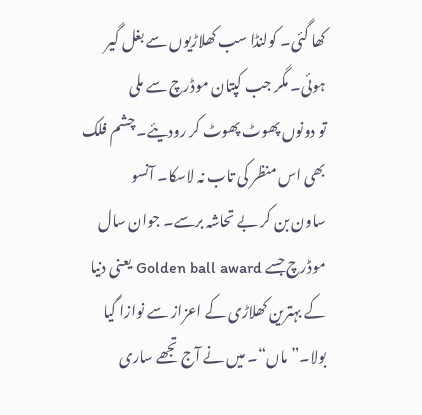کھا گئی۔ کولنڈا سب کھلاڑیوں سے بغل گیر ہوئی۔ مگر جب کپتان موڈرچ سے ملی
تو دونوں پھوٹ پھوٹ کر رودیئے۔ چشم فلک بھی اس منظر کی تاب نہ لاسکا۔ آنسو
ساون بن کر بے تحاشہ برسے۔ جوان سال موڈرچ جسے Golden ball award یعنی دنیا
کے بہترین کھلاڑی کے اعزاز سے نوازا گیا بولا۔”ماں“۔ میں نے آج تجھے ساری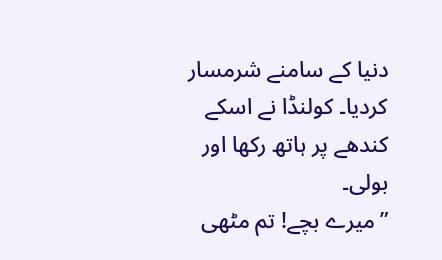دنیا کے سامنے شرمسار کردیا۔ کولنڈا نے اسکے کندھے پر ہاتھ رکھا اور بولی۔
”میرے بچے! تم مٹھی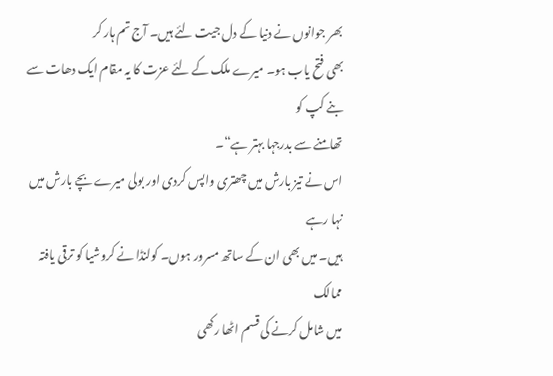بھر جوانوں نے دنیا کے دل جیت لئے ہیں۔ آج تم ہار کر
بھی فتح یاب ہو۔ میرے ملک کے لئے عزت کا یہ مقام ایک دھات سے بنے کپ کو
تھامنے سے بدرجہا بہتر ہے“۔
اس نے تیز بارش میں چھتری واپس کردی اور بولی میرے بچے بارش میں نہا رہے
ہیں۔ میں بھی ان کے ساتھ مسرور ہوں۔ کولنڈا نے کروشیا کو ترقی یافتہ ممالک
میں شامل کرنے کی قسم اٹھا رکھی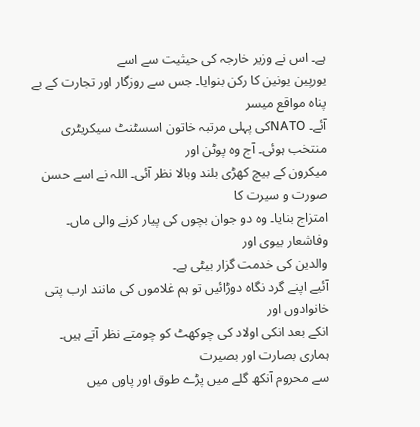ہے۔ اس نے وزیر خارجہ کی حیثیت سے اسے
یورپین یونین کا رکن بنوایا۔ جس سے روزگار اور تجارت کے بے پناہ مواقع میسر
آئے۔ NATOکی پہلی مرتبہ خاتون اسسٹنٹ سیکریٹری منتخب ہوئی۔ آج وہ پوٹن اور
میکرون کے بیچ کھڑی بلند وبالا نظر آئی۔ اللہ نے اسے حسن صورت و سیرت کا
امتزاج بنایا۔ وہ دو جوان بچوں کی پیار کرنے والی ماں۔ وفاشعار بیوی اور
والدین کی خدمت گزار بیٹی ہے۔
آئیے اپنے گرد نگاہ دوڑائیں تو ہم غلاموں کی مانند ارب پتی خانوادوں اور
انکے بعد انکی اولاد کی چوکھٹ کو چومتے نظر آتے ہیں۔ ہماری بصارت اور بصیرت
سے محروم آنکھ گلے میں پڑے طوق اور پاوں میں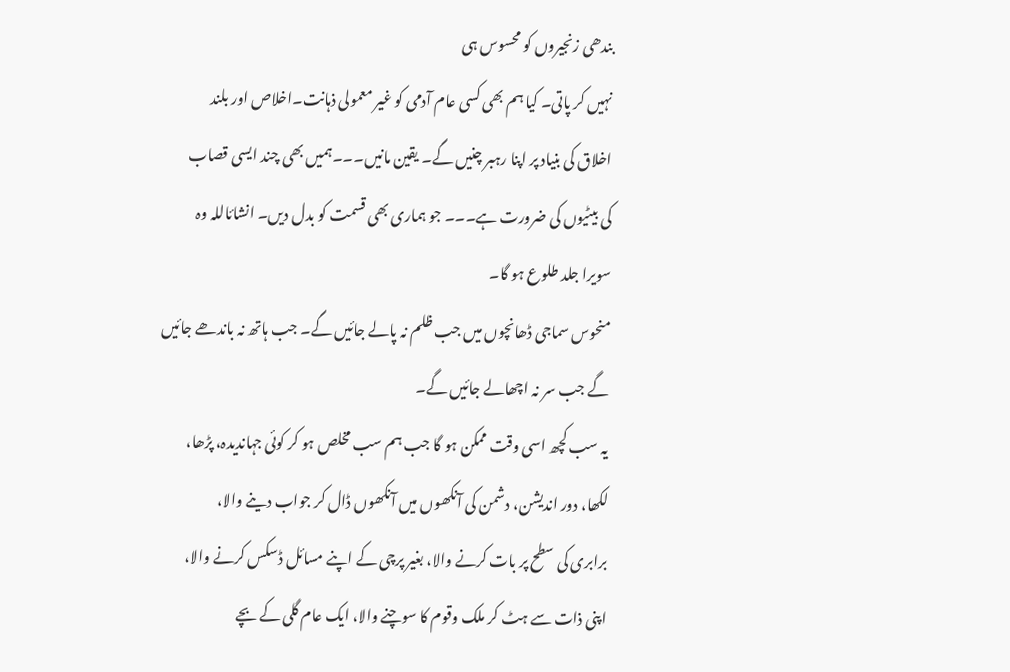بندھی زنجیروں کو محسوس ہی
نہیں کر پاتی۔ کیا ہم بھی کسی عام آدمی کو غیر معمولی ذہانت۔اخلاص اور بلند
اخلاق کی بنیاد پر اپنا رہبر چنیں گے۔ یقین مانیں۔۔۔ہمیں بھی چند ایسی قصاب
کی بیٹیوں کی ضرورت ہے۔۔۔ جو ہماری بھی قسمت کو بدل دیں۔ انشائاللہ وہ
سویرا جلد طلوع ہو گا۔
منحوس سماجی ڈھانچوں میں جب ظلم نہ پالے جائیں گے۔ جب ہاتھ نہ باندھے جائیں
گے جب سر نہ اچھالے جائیں گے۔
یہ سب کچھ اسی وقت ممکن ہو گا جب ہم سب مخلص ہو کر کوئی جہاندیدہ، پڑھا،
لکھا، دور اندیشن، دشمن کی آنکھوں میں آنکھوں ڈال کر جواب دینے والا،
برابری کی سطح پر بات کرنے والا، بغیر پرچی کے اپنے مسائل ڈسکس کرنے والا،
اپنی ذات سے ہٹ کر ملک وقوم کا سوچنے والا، ایک عام گلی کے بچے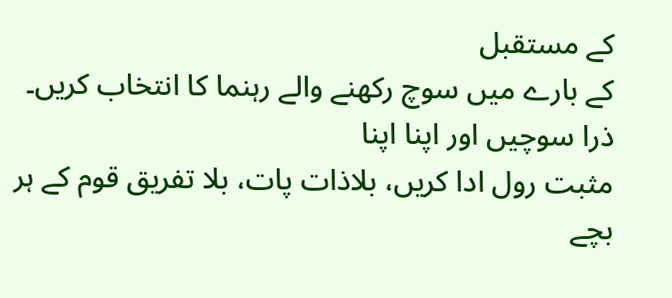کے مستقبل
کے بارے میں سوچ رکھنے والے رہنما کا انتخاب کریں۔ ذرا سوچیں اور اپنا اپنا
مثبت رول ادا کریں، بلاذات پات، بلا تفریق قوم کے ہر بچے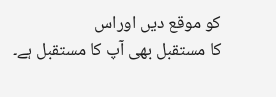کو موقع دیں اوراس
کا مستقبل بھی آپ کا مستقبل ہے۔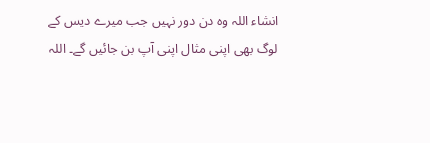انشاء اللہ وہ دن دور نہیں جب میرے دیس کے
لوگ بھی اپنی مثال اپنی آپ بن جائیں گے۔ اللہ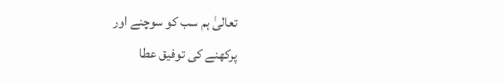تعالیٰ ہم سب کو سوچنے اور
پرکھنے کی توفیق عطا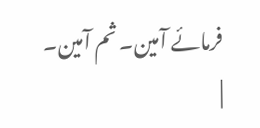فرمائے آمین۔ ثم آمین۔
|